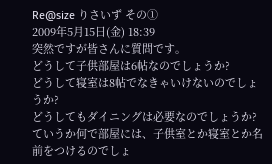Re@size りさいず その①
2009年5月15日(金) 18:39
突然ですが皆さんに質問です。
どうして子供部屋は6帖なのでしょうか?
どうして寝室は8帖でなきゃいけないのでしょうか?
どうしてもダイニングは必要なのでしょうか?
ていうか何で部屋には、子供室とか寝室とか名前をつけるのでしょ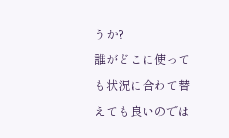うか?
誰がどこに使っても状況に合わて替えても良いのでは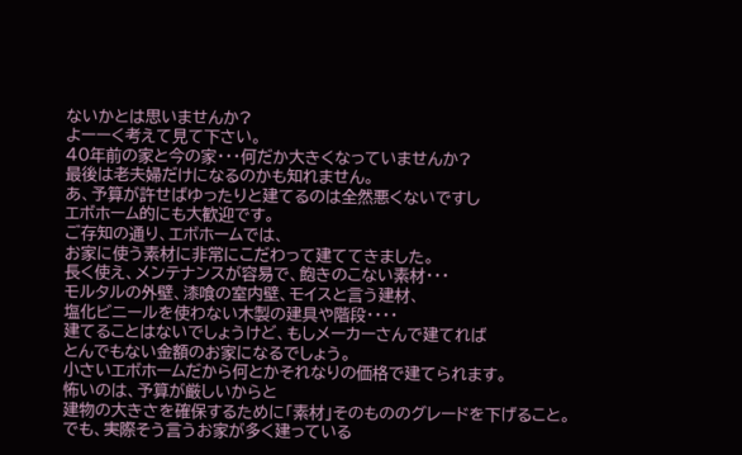ないかとは思いませんか?
よーーく考えて見て下さい。
40年前の家と今の家・・・何だか大きくなっていませんか?
最後は老夫婦だけになるのかも知れません。
あ、予算が許せばゆったりと建てるのは全然悪くないですし
エボホーム的にも大歓迎です。
ご存知の通り、エボホームでは、
お家に使う素材に非常にこだわって建ててきました。
長く使え、メンテナンスが容易で、飽きのこない素材・・・
モルタルの外壁、漆喰の室内壁、モイスと言う建材、
塩化ビニールを使わない木製の建具や階段・・・・
建てることはないでしょうけど、もしメーカーさんで建てれば
とんでもない金額のお家になるでしょう。
小さいエボホームだから何とかそれなりの価格で建てられます。
怖いのは、予算が厳しいからと
建物の大きさを確保するために「素材」そのもののグレードを下げること。
でも、実際そう言うお家が多く建っている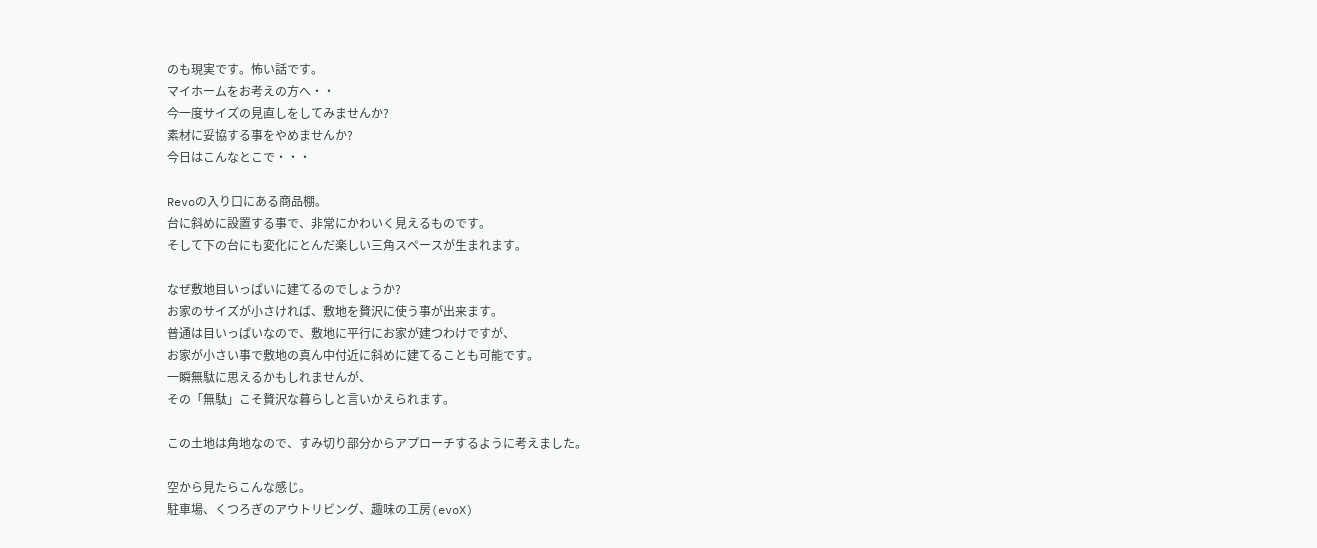のも現実です。怖い話です。
マイホームをお考えの方へ・・
今一度サイズの見直しをしてみませんか?
素材に妥協する事をやめませんか?
今日はこんなとこで・・・

Revoの入り口にある商品棚。
台に斜めに設置する事で、非常にかわいく見えるものです。
そして下の台にも変化にとんだ楽しい三角スペースが生まれます。

なぜ敷地目いっぱいに建てるのでしょうか?
お家のサイズが小さければ、敷地を贅沢に使う事が出来ます。
普通は目いっぱいなので、敷地に平行にお家が建つわけですが、
お家が小さい事で敷地の真ん中付近に斜めに建てることも可能です。
一瞬無駄に思えるかもしれませんが、
その「無駄」こそ贅沢な暮らしと言いかえられます。

この土地は角地なので、すみ切り部分からアプローチするように考えました。

空から見たらこんな感じ。
駐車場、くつろぎのアウトリビング、趣味の工房(evoX)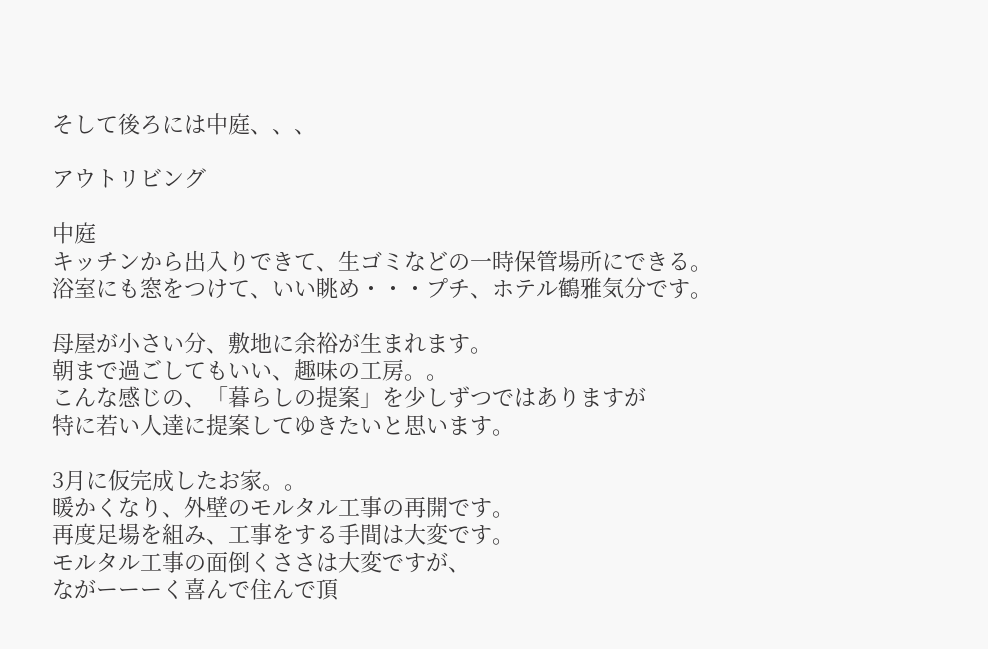そして後ろには中庭、、、

アウトリビング

中庭
キッチンから出入りできて、生ゴミなどの一時保管場所にできる。
浴室にも窓をつけて、いい眺め・・・プチ、ホテル鶴雅気分です。

母屋が小さい分、敷地に余裕が生まれます。
朝まで過ごしてもいい、趣味の工房。。
こんな感じの、「暮らしの提案」を少しずつではありますが
特に若い人達に提案してゆきたいと思います。

3月に仮完成したお家。。
暖かくなり、外壁のモルタル工事の再開です。
再度足場を組み、工事をする手間は大変です。
モルタル工事の面倒くささは大変ですが、
ながーーーく喜んで住んで頂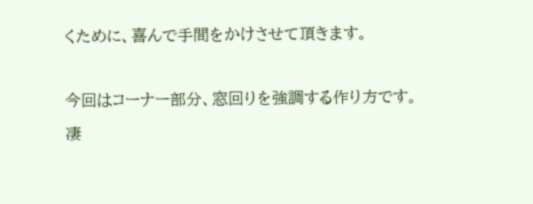くために、喜んで手間をかけさせて頂きます。

今回はコーナー部分、窓回りを強調する作り方です。
凄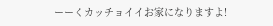ーーくカッチョイイお家になりますよ!